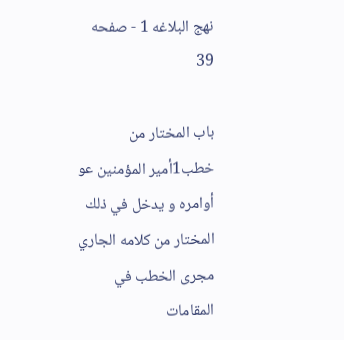نهج البلاغه 1 - صفحه 39

باب المختار من خطب1أمير المؤمنين عو أوامره و يدخل في ذلك المختار من كلامه الجاري مجرى الخطب في المقامات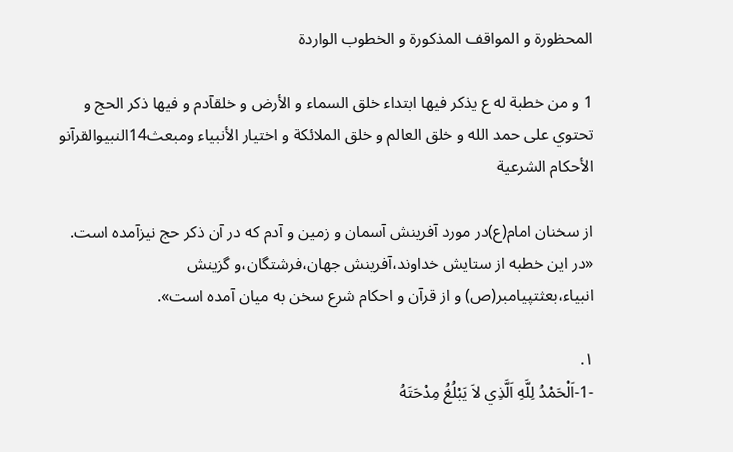المحظورة و المواقف المذكورة و الخطوب الواردة

1 و من خطبة له ع يذكر فيها ابتداء خلق السماء و الأرض و خلقآدم و فيها ذكر الحج و تحتوي على حمد الله و خلق العالم و خلق الملائكة و اختيار الأنبياء ومبعث14النبيوالقرآنو الأحكام الشرعية

از سخنان امام(ع)در مورد آفرينش آسمان و زمين و آدم كه در آن ذكر حج نيزآمده است. «در اين خطبه از ستايش خداوند،آفرينش جهان،فرشتگان،و گزينش انبياء،بعثتپيامبر(ص) و از قرآن و احكام شرع سخن به ميان آمده است».

۱.
-1-اَلْحَمْدُ لِلَّهِ اَلَّذِي لاَ يَبْلُغُ مِدْحَتَهُ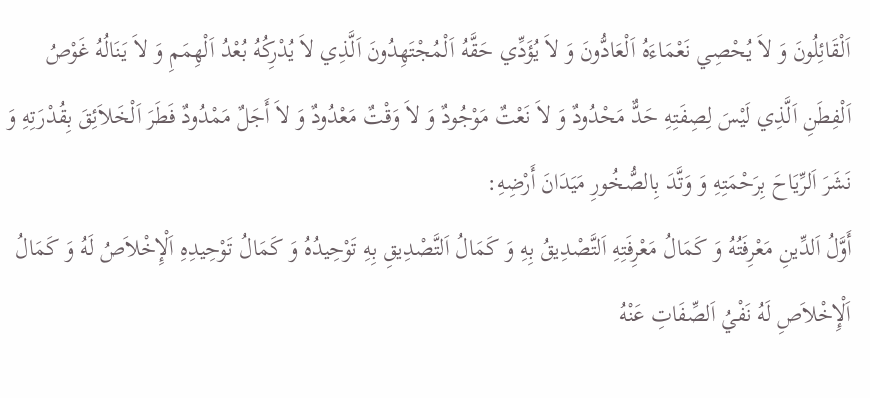اَلْقَائِلُونَ وَ لاَ يُحْصِي نَعْمَاءَهُ اَلْعَادُّونَ وَ لاَ يُؤَدِّي حَقَّهُ اَلْمُجْتَهِدُونَ اَلَّذِي لاَ يُدْرِكُهُ بُعْدُ اَلْهِمَمِ وَ لاَ يَنَالُهُ غَوْصُ اَلْفِطَنِ اَلَّذِي لَيْسَ لِصِفَتِهِ حَدٌّ مَحْدُودٌ وَ لاَ نَعْتٌ مَوْجُودٌ وَ لاَ وَقْتٌ مَعْدُودٌ وَ لاَ أَجَلٌ مَمْدُودٌ فَطَرَ اَلْخَلاَئِقَ بِقُدْرَتِهِ وَ نَشَرَ اَلرِّيَاحَ بِرَحْمَتِهِ وَ وَتَّدَ بِالصُّخُورِ مَيَدَانَ أَرْضِهِ:
أَوَّلُ اَلدِّينِ مَعْرِفَتُهُ وَ كَمَالُ مَعْرِفَتِهِ اَلتَّصْدِيقُ بِهِ وَ كَمَالُ اَلتَّصْدِيقِ بِهِ تَوْحِيدُهُ وَ كَمَالُ تَوْحِيدِهِ اَلْإِخْلاَصُ لَهُ وَ كَمَالُ اَلْإِخْلاَصِ لَهُ نَفْيُ اَلصِّفَاتِ عَنْهُ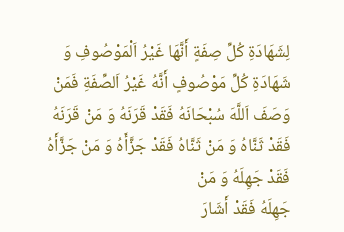لِشَهَادَةِ كُلِّ صِفَةٍ أَنَّهَا غَيْرُ اَلْمَوْصُوفِ وَ شَهَادَةِ كُلِّ مَوْصُوفٍ أَنَّهُ غَيْرُ اَلصِّفَةِ فَمَنْ وَصَفَ اَللَّهَ سُبْحَانَهُ فَقَدْ قَرَنَهُ وَ مَنْ قَرَنَهُ فَقَدْ ثَنَّاهُ وَ مَنْ ثَنَّاهُ فَقَدْ جَزَّأَهُ وَ مَنْ جَزَّأَهُ فَقَدْ جَهِلَهُ وَ مَنْ
جَهِلَهُ فَقَدْ أَشَارَ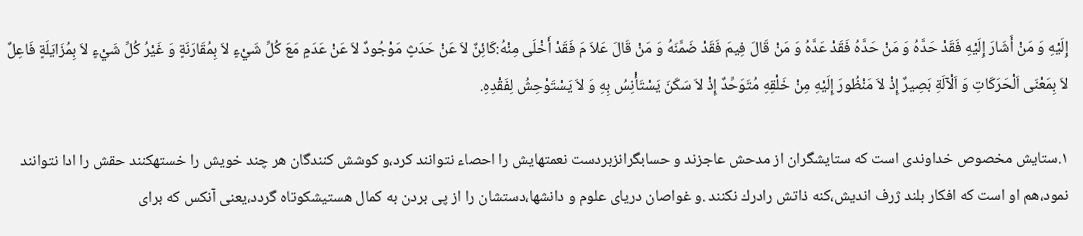إِلَيْهِ وَ مَنْ أَشَارَ إِلَيْهِ فَقَدْ حَدَّهُ وَ مَنْ حَدَّهُ فَقَدْ عَدَّهُ وَ مَنْ قَالَ فِيمَ فَقَدْ ضَمَّنَهُ وَ مَنْ قَالَ عَلاَ مَ فَقَدْ أَخْلَى مِنْهُ:كَائِنٌ لاَ عَنْ حَدَثٍ مَوْجُودٌ لاَ عَنْ عَدَمٍ مَعَ كُلِّ شَيْءٍ لاَ بِمُقَارَنَةٍ وَ غَيْرُ كُلِّ شَيْءٍ لاَ بِمُزَايَلَةٍ فَاعِلٌ لاَ بِمَعْنَى اَلْحَرَكَاتِ وَ اَلْآلَةِ بَصِيرٌ إِذْ لاَ مَنْظُورَ إِلَيْهِ مِنْ خَلْقِهِ مُتَوَحِّدٌ إِذْ لاَ سَكَنَ يَسْتَأْنِسُ بِهِ وَ لاَ يَسْتَوْحِشُ لِفَقْدِهِ.

۱.ستايش مخصوص خداوندى است كه ستايشگران از مدحش عاجزند و حسابگرانزبردست نعمتهايش را احصاء نتوانند كرد،و كوشش كنندگان هر چند خويش را خستهكنند حقش را ادا نتوانند نمود،هم او است كه افكار بلند ژرف انديش،كنه ذاتش رادرك نكنند .و غواصان درياى علوم و دانشها،دستشان را از پى بردن به كمال هستيشكوتاه گردد،يعنى آنكس كه براى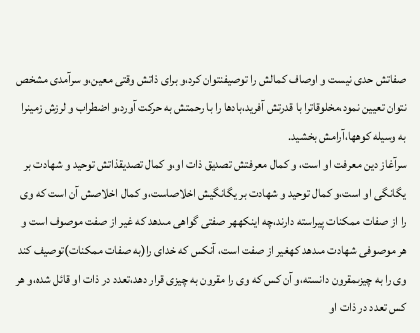صفاتش حدى نيست و اوصاف كمالش را توصيفنتوان كرد،و براى ذاتش وقتى معين،و سرآمدى مشخص نتوان تعيين نمود،مخلوقاترا با قدرتش آفريد،بادها را با رحمتش به حركت آورد،و اضطراب و لرزش زمينرا به وسيله كوهها،آرامش بخشيد.
سرآغاز دين معرفت او است، و كمال معرفتش تصديق ذات او،و كمال تصديقذاتش توحيد و شهادت بر يگانگى او است،و كمال توحيد و شهادت بر يگانگيش اخلاصاست،و كمال اخلاصش آن است كه وى را از صفات ممكنات پيراسته دارند،چه اينكههر صفتى گواهى مىدهد كه غير از صفت موصوف است و هر موصوفى شهادت مىدهد كهغير از صفت است، آنكس كه خداى را(به صفات ممكنات)توصيف كند وى را به چيزىمقرون دانسته،و آن كس كه وى را مقرون به چيزى قرار دهد،تعدد در ذات او قائل شده،و هر كس تعدد در ذات او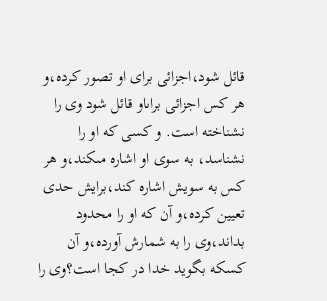قائل شود،اجزائى براى او تصور كرده،و هر كس اجزائى براىاو قائل شود وى را نشناخته است. و كسى كه او را نشناسد، به سوى او اشاره مىكند،و هر كس به سويش اشاره كند،برايش حدى تعيين كرده،و آن كه او را محدود بداند،وى را به شمارش آورده،و آن كسكه بگويد خدا در كجا است؟وى را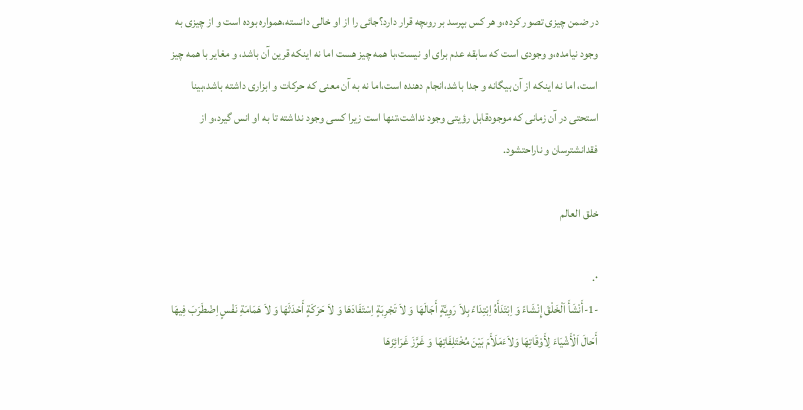در ضمن چيزى تصور كرده،و هر كس بپرسد بر روىچه قرار دارد؟جائى را از او خالى دانسته،همواره بوده است و از چيزى به وجود نيامده،و وجودى است كه سابقه عدم براى او نيست،با همه چيز هست اما نه اينكه قرين آن باشد، و مغاير با همه چيز است، اما نه اينكه از آن بيگانه و جدا باشد،انجام دهنده است،اما نه به آن معنى كه حركات و ابزارى داشته باشد،بينا استحتى در آن زمانى كه موجودقابل رؤيتى وجود نداشت،تنها است زيرا كسى وجود نداشته تا به او انس گيرد،و از فقدانشترسان و ناراحتشود.

خلق العالم

۰.
-1-أَنْشَأَ اَلْخَلْقَ إِنْشَاءً وَ اِبْتَدَأَهُ اِبْتِدَاءً بِلاَ رَوِيَّةٍ أَجَالَهَا وَ لاَ تَجْرِبَةٍ اِسْتَفَادَهَا وَ لاَ حَرَكَةٍ أَحْدَثَهَا وَ لاَ هَمَامَةِ نَفْسٍ اِضْطَرَبَ فِيهَا أَحَالَ اَلْأَشْيَاءَ لِأَوْقَاتِهَا وَلاَءَمَلَأَمَ بَيْنَ مُخْتَلِفَاتِهَا وَ غَرَّزَ غَرَائِزَهَا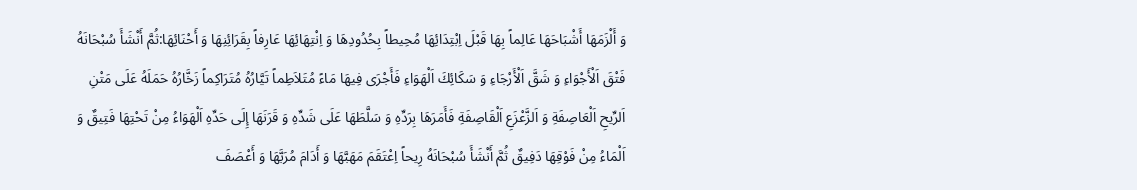وَ أَلْزَمَهَا أَشْبَاحَهَا عَالِماً بِهَا قَبْلَ اِبْتِدَائِهَا مُحِيطاً بِحُدُودِهَا وَ اِنْتِهَائِهَا عَارِفاً بِقَرَائِنِهَا وَ أَحْنَائِهَا:ثُمَّ أَنْشَأَ سُبْحَانَهُ فَتْقَ اَلْأَجْوَاءِ وَ شَقَّ اَلْأَرْجَاءِ وَ سَكَائِكَ اَلْهَوَاءِ فَأَجْرَى فِيهَا مَاءً مُتَلاَطِماً تَيَّارُهُ مُتَرَاكِماً زَخَّارُهُ حَمَلَهُ عَلَى مَتْنِ اَلرِّيحِ اَلْعَاصِفَةِ وَ اَلزَّعْزَعِ اَلْقَاصِفَةِ فَأَمَرَهَا بِرَدِّهِ وَ سَلَّطَهَا عَلَى شَدِّهِ وَ قَرَنَهَا إِلَى حَدِّهِ اَلْهَوَاءُ مِنْ تَحْتِهَا فَتِيقٌ وَ اَلْمَاءُ مِنْ فَوْقِهَا دَفِيقٌ ثُمَّ أَنْشَأَ سُبْحَانَهُ رِيحاً اِعْتَقَمَ مَهَبَّهَا وَ أَدَامَ مُرَبَّهَا وَ أَعْصَفَ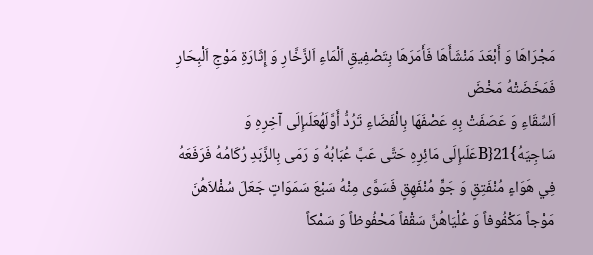مَجْرَاهَا وَ أَبْعَدَ مَنْشَأَهَا فَأَمَرَهَا بِتَصْفِيقِ اَلْمَاءِ اَلزَّخَّارِ وَ إِثَارَةِ مَوْجِ اَلْبِحَارِ فَمَخَضَتْهُ مَخْضَ
اَلسِّقَاءِ وَ عَصَفَتْ بِهِ عَصْفَهَا بِالْفَضَاءِ تَرُدُّ أَوَّلَهُعَلَىإِلَى آخِرِهِ وَ سَاجِيَهُ}21{Bعَلَىإِلَى مَائِرِهِ حَتَّى عَبَّ عُبَابُهُ وَ رَمَى بِالزَّبَدِ رُكَامُهُ فَرَفَعَهُ فِي هَوَاءٍ مُنْفَتِقٍ وَ جَوٍّ مُنْفَهِقٍ فَسَوَّى مِنْهُ سَبْعَ سَمَوَاتٍ جَعَلَ سُفْلاَهُنَ مَوْجاً مَكْفُوفاً وَ عُلْيَاهُنَّ سَقْفاً مَحْفُوظاً وَ سَمْكاً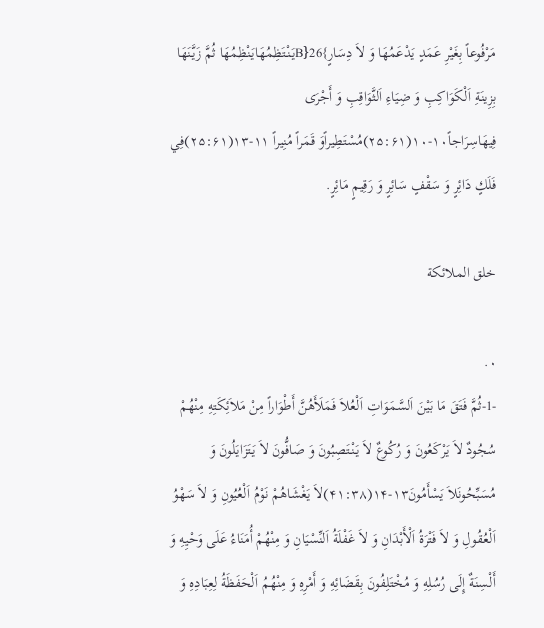مَرْفُوعاً بِغَيْرِ عَمَدٍ يَدْعَمُهَا وَ لاَ دِسَارٍ}26{Bيَنْتَظِمُهَايَنْظِمُهَا ثُمَّ زَيَّنَهَا بِزِينَةِ اَلْكَوَاكِبِ وَ ضِيَاءِ اَلثَّوَاقِبِ وَ أَجْرَى فِيهَاسِرَاجاً۱۰-۱۰(۲۵:۶۱)مُسْتَطِيراًوَ قَمَراً مُنِيراً ۱۱-۱۳(۲۵:۶۱)فِي فَلَكٍ دَائِرٍ وَ سَقْفٍ سَائِرٍ وَ رَقِيمٍ مَائِرٍ.

خلق الملائكة

۰.
-1-ثُمَّ فَتَقَ مَا بَيْنَ اَلسَّمَوَاتِ اَلْعُلاَ فَمَلَأَهُنَّ أَطْوَاراً مِنْ مَلاَئِكَتِهِ مِنْهُمْ سُجُودٌ لاَ يَرْكَعُونَ وَ رُكُوعٌ لاَ يَنْتَصِبُونَ وَ صَافُّونَ لاَ يَتَزَايَلُونَ وَ مُسَبِّحُونَلاَ يَسْأَمُونَ۱۳-۱۴(۴۱:۳۸)لاَ يَغْشَاهُمْ نَوْمُ اَلْعُيُونِ وَ لاَ سَهْوُ اَلْعُقُولِ وَ لاَ فَتْرَةُ اَلْأَبْدَانِ وَ لاَ غَفْلَةُ اَلنِّسْيَانِ وَ مِنْهُمْ أُمَنَاءُ عَلَى وَحْيِهِ وَ أَلْسِنَةٌ إِلَى رُسُلِهِ وَ مُخْتَلِفُونَ بِقَضَائِهِ وَ أَمْرِهِ وَ مِنْهُمُ اَلْحَفَظَةُ لِعِبَادِهِ وَ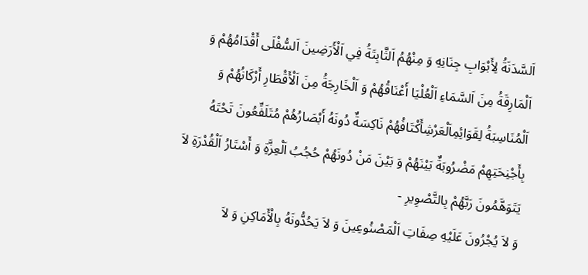اَلسَّدَنَةُ لِأَبْوَابِ جِنَانِهِ وَ مِنْهُمُ اَلثَّابِتَةُ فِي اَلْأَرَضِينَ اَلسُّفْلَى أَقْدَامُهُمْ وَ اَلْمَارِقَةُ مِنَ اَلسَّمَاءِ اَلْعُلْيَا أَعْنَاقُهُمْ وَ اَلْخَارِجَةُ مِنَ اَلْأَقْطَارِ أَرْكَانُهُمْ وَ اَلْمُنَاسِبَةُ لِقَوَائِمِاَلْعَرْشِأَكْتَافُهُمْ نَاكِسَةٌ دُونَهُ أَبْصَارُهُمْ مُتَلَفِّعُونَ تَحْتَهُ بِأَجْنِحَتِهِمْ مَضْرُوبَةٌ بَيْنَهُمْ وَ بَيْنَ مَنْ دُونَهُمْ حُجُبُ اَلْعِزَّةِ وَ أَسْتَارُ اَلْقُدْرَةِ لاَ يَتَوَهَّمُونَ رَبَّهُمْ بِالتَّصْوِيرِ -
وَ لاَ يُجْرُونَ عَلَيْهِ صِفَاتِ اَلْمَصْنُوعِينَ وَ لاَ يَحُدُّونَهُ بِالْأَمَاكِنِ وَ لاَ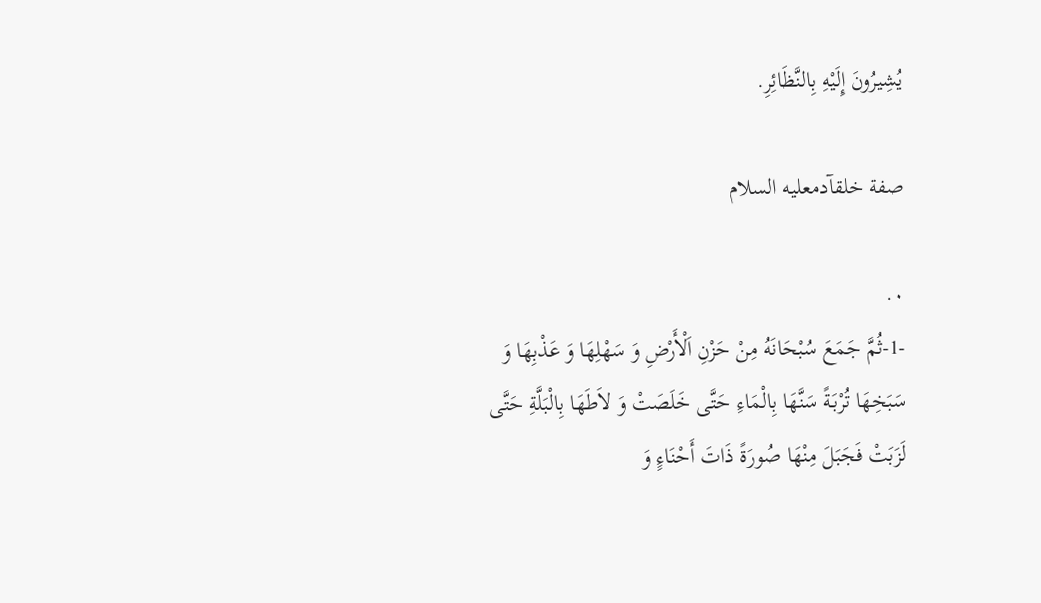يُشِيرُونَ إِلَيْهِ بِالنَّظَائِرِ.

صفة خلقآدمعليه السلام

۰.
-1-ثُمَّ جَمَعَ سُبْحَانَهُ مِنْ حَزْنِ اَلْأَرْضِ وَ سَهْلِهَا وَ عَذْبِهَا وَ سَبَخِهَا تُرْبَةً سَنَّهَا بِالْمَاءِ حَتَّى خَلَصَتْ وَ لاَطَهَا بِالْبَلَّةِ حَتَّى لَزَبَتْ فَجَبَلَ مِنْهَا صُورَةً ذَاتَ أَحْنَاءٍ وَ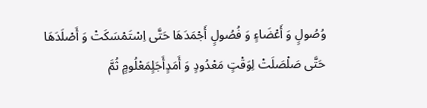وُصُولٍ وَ أَعْضَاءٍ وَ فُصُولٍ أَجْمَدَهَا حَتَّى اِسْتَمْسَكَتْ وَ أَصْلَدَهَا حَتَّى صَلْصَلَتْ لِوَقْتٍ مَعْدُودٍ وَ أَمَدٍأَجَلٍمَعْلُومٍ ثُمَّ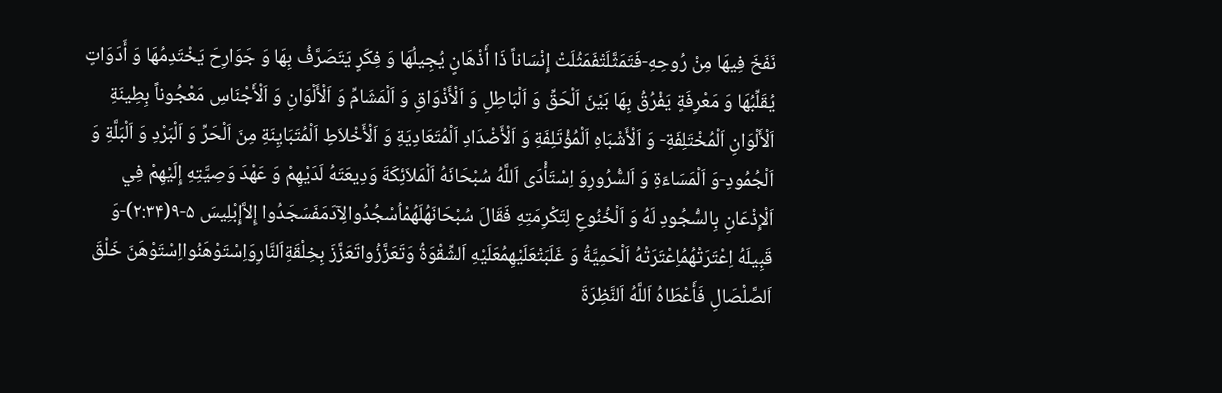نَفَخَ فِيهَا مِنْ رُوحِهِ-فَتَمَثَّلَتْفَمَثُلَتْ إِنْسَاناً ذَا أَذْهَانٍ يُجِيلُهَا وَ فِكَرٍ يَتَصَرَّفُ بِهَا وَ جَوَارِحَ يَخْتَدِمُهَا وَ أَدَوَاتٍ يُقَلِّبُهَا وَ مَعْرِفَةٍ يَفْرُقُ بِهَا بَيْنَ اَلْحَقِّ وَ اَلْبَاطِلِ وَ اَلْأَذْوَاقِ وَ اَلْمَشَامِّ وَ اَلْأَلْوَانِ وَ اَلْأَجْنَاسِ مَعْجُوناً بِطِينَةِ اَلْأَلْوَانِ اَلْمُخْتَلِفَةِ- وَ اَلْأَشْبَاهِ اَلْمُؤْتَلِفَةِ وَ اَلْأَضْدَادِ اَلْمُتَعَادِيَةِ وَ اَلْأَخْلاَطِ اَلْمُتَبَايِنَةِ مِنَ اَلْحَرِّ وَ اَلْبَرْدِ وَ اَلْبَلَّةِ وَ اَلْجُمُودِ-وَ اَلْمَسَاءَةِ وَ اَلسُّرُورِوَ اِسْتَأْدَى اَللَّهُ سُبْحَانَهُ اَلْمَلاَئِكَةَ وَدِيعَتَهُ لَدَيْهِمْ وَ عَهْدَ وَصِيَّتِهِ إِلَيْهِمْ فِي اَلْإِذْعَانِ بِالسُّجُودِ لَهُ وَ اَلْخُنُوعِ لِتَكْرِمَتِهِ فَقَالَ سُبْحَانَهُلَهُمْاُسْجُدُوالِآدَمَفَسَجَدُوا إِلاَّإِبْلِيسَ ۵-۹(۲:۳۴)-وَ قَبِيلَهُ اِعْتَرَتْهُمُاِعْتَرَتْهُ اَلْحَمِيَّةُ وَ غَلَبَتْعَلَيْهِمُعَلَيْهِ اَلشِّقْوَةُ وَتَعَزَّزُواتَعَزَّزَ بِخِلْقَةِاَلنَّارِوَاِسْتَوْهَنُوااِسْتَوْهَنَ خَلْقَ اَلصَّلْصَالِ فَأَعْطَاهُ اَللَّهُ اَلنَّظِرَةَ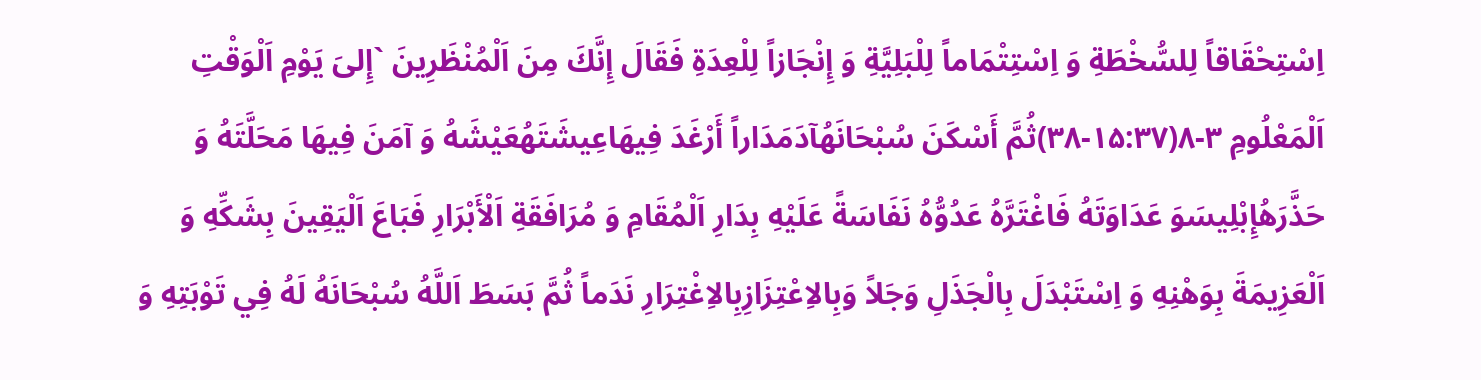اِسْتِحْقَاقاً لِلسُّخْطَةِ وَ اِسْتِتْمَاماً لِلْبَلِيَّةِ وَ إِنْجَازاً لِلْعِدَةِ فَقَالَ إِنَّكَ مِنَ اَلْمُنْظَرِينَ `إِلىَ يَوْمِ اَلْوَقْتِ اَلْمَعْلُومِ ۳-۸(۱۵:۳۷-۳۸)ثُمَّ أَسْكَنَ سُبْحَانَهُآدَمَدَاراً أَرْغَدَ فِيهَاعِيشَتَهُعَيْشَهُ وَ آمَنَ فِيهَا مَحَلَّتَهُ وَ حَذَّرَهُإِبْلِيسَوَ عَدَاوَتَهُ فَاغْتَرَّهُ عَدُوُّهُ نَفَاسَةً عَلَيْهِ بِدَارِ اَلْمُقَامِ وَ مُرَافَقَةِ اَلْأَبْرَارِ فَبَاعَ اَلْيَقِينَ بِشَكِّهِ وَ اَلْعَزِيمَةَ بِوَهْنِهِ وَ اِسْتَبْدَلَ بِالْجَذَلِ وَجَلاً وَبِالاِعْتِزَازِبِالاِغْتِرَارِ نَدَماً ثُمَّ بَسَطَ اَللَّهُ سُبْحَانَهُ لَهُ فِي تَوْبَتِهِ وَ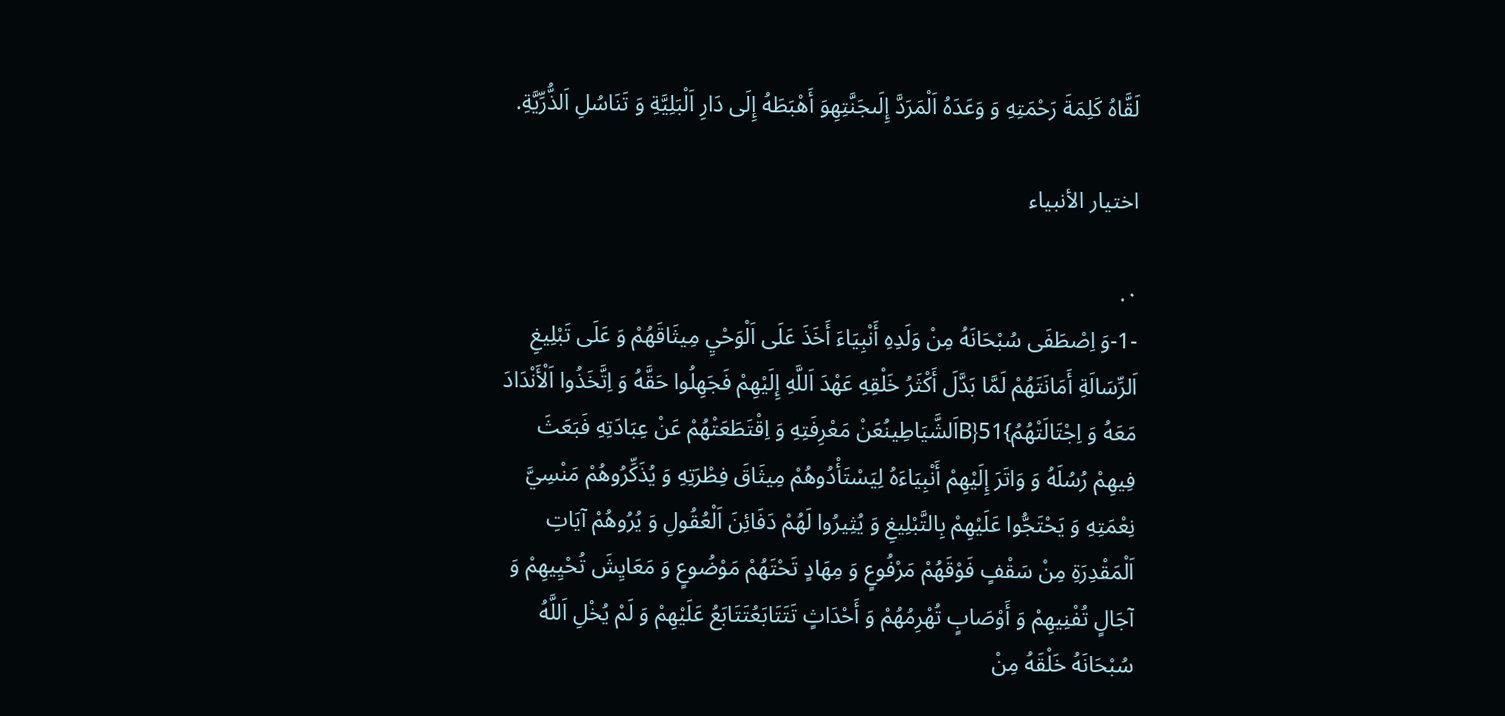لَقَّاهُ كَلِمَةَ رَحْمَتِهِ وَ وَعَدَهُ اَلْمَرَدَّ إِلَىجَنَّتِهِوَ أَهْبَطَهُ إِلَى دَارِ اَلْبَلِيَّةِ وَ تَنَاسُلِ اَلذُّرِّيَّةِ.

اختيار الأنبياء

۰.
-1-وَ اِصْطَفَى سُبْحَانَهُ مِنْ وَلَدِهِ أَنْبِيَاءَ أَخَذَ عَلَى اَلْوَحْيِ مِيثَاقَهُمْ وَ عَلَى تَبْلِيغِ اَلرِّسَالَةِ أَمَانَتَهُمْ لَمَّا بَدَّلَ أَكْثَرُ خَلْقِهِ عَهْدَ اَللَّهِ إِلَيْهِمْ فَجَهِلُوا حَقَّهُ وَ اِتَّخَذُوا اَلْأَنْدَادَ مَعَهُ وَ اِجْتَالَتْهُمُ}51{Bاَلشَّيَاطِينُعَنْ مَعْرِفَتِهِ وَ اِقْتَطَعَتْهُمْ عَنْ عِبَادَتِهِ فَبَعَثَ فِيهِمْ رُسُلَهُ وَ وَاتَرَ إِلَيْهِمْ أَنْبِيَاءَهُ لِيَسْتَأْدُوهُمْ مِيثَاقَ فِطْرَتِهِ وَ يُذَكِّرُوهُمْ مَنْسِيَّ نِعْمَتِهِ وَ يَحْتَجُّوا عَلَيْهِمْ بِالتَّبْلِيغِ وَ يُثِيرُوا لَهُمْ دَفَائِنَ اَلْعُقُولِ وَ يُرُوهُمْ آيَاتِ اَلْمَقْدِرَةِ مِنْ سَقْفٍ فَوْقَهُمْ مَرْفُوعٍ وَ مِهَادٍ تَحْتَهُمْ مَوْضُوعٍ وَ مَعَايِشَ تُحْيِيهِمْ وَ آجَالٍ تُفْنِيهِمْ وَ أَوْصَابٍ تُهْرِمُهُمْ وَ أَحْدَاثٍ تَتَتَابَعُتَتَابَعُ عَلَيْهِمْ وَ لَمْ يُخْلِ اَللَّهُ سُبْحَانَهُ خَلْقَهُ مِنْ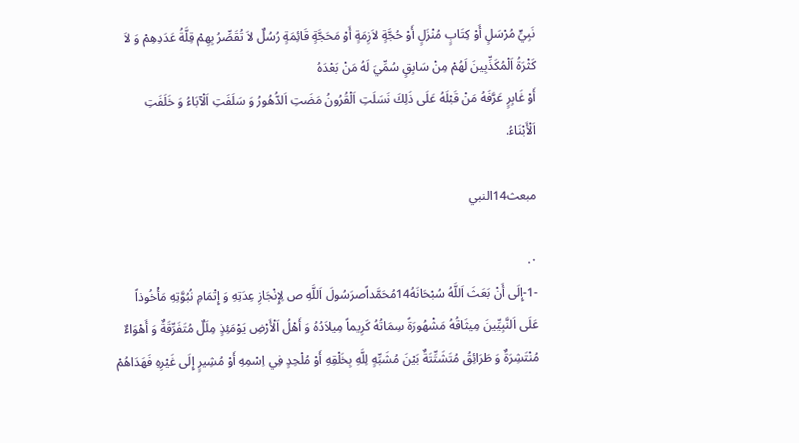نَبِيٍّ مُرْسَلٍ أَوْ كِتَابٍ مُنْزَلٍ أَوْ حُجَّةٍ لاَزِمَةٍ أَوْ مَحَجَّةٍ قَائِمَةٍ رُسُلٌ لاَ تُقَصِّرُ بِهِمْ قِلَّةُ عَدَدِهِمْ وَ لاَ كَثْرَةُ اَلْمُكَذِّبِينَ لَهُمْ مِنْ سَابِقٍ سُمِّيَ لَهُ مَنْ بَعْدَهُ
أَوْ غَابِرٍ عَرَّفَهُ مَنْ قَبْلَهُ عَلَى ذَلِكَ نَسَلَتِ اَلْقُرُونُ مَضَتِ اَلدُّهُورُ وَ سَلَفَتِ اَلْآبَاءُ وَ خَلَفَتِ اَلْأَبْنَاءُ.

مبعث14النبي

۰.
-1-إِلَى أَنْ بَعَثَ اَللَّهُ سُبْحَانَهُ14مُحَمَّداًصرَسُولَ اَللَّهِ ص لِإِنْجَازِ عِدَتِهِ وَ إِتْمَامِ نُبُوَّتِهِ مَأْخُوذاً عَلَى اَلنَّبِيِّينَ مِيثَاقُهُ مَشْهُورَةً سِمَاتُهُ كَرِيماً مِيلاَدُهُ وَ أَهْلُ اَلْأَرْضِ يَوْمَئِذٍ مِلَلٌ مُتَفَرِّقَةٌ وَ أَهْوَاءٌ مُنْتَشِرَةٌ وَ طَرَائِقُ مُتَشَتِّتَةٌ بَيْنَ مُشَبِّهٍ لِلَّهِ بِخَلْقِهِ أَوْ مُلْحِدٍ فِي اِسْمِهِ أَوْ مُشِيرٍ إِلَى غَيْرِهِ فَهَدَاهُمْ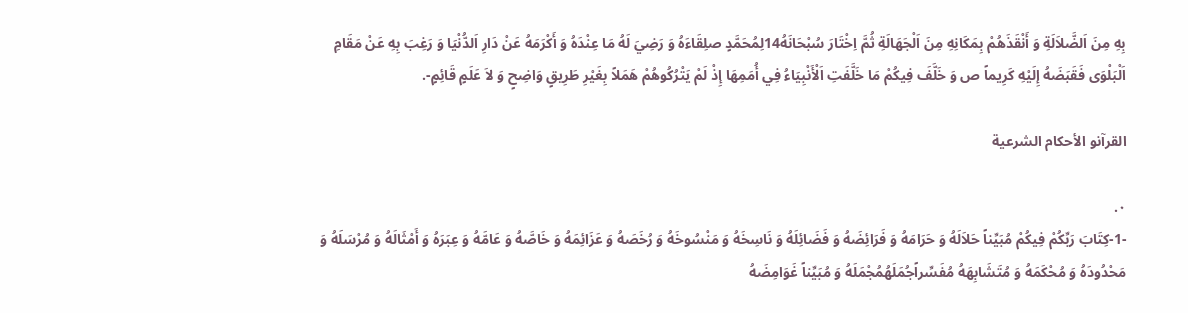بِهِ مِنَ اَلضَّلاَلَةِ وَ أَنْقَذَهُمْ بِمَكَانِهِ مِنَ اَلْجَهَالَةِ ثُمَّ اِخْتَارَ سُبْحَانَهُ14لِمُحَمَّدٍ صلِقَاءَهُ وَ رَضِيَ لَهُ مَا عِنْدَهُ وَ أَكْرَمَهُ عَنْ دَارِ اَلدُّنْيَا وَ رَغِبَ بِهِ عَنْ مَقَامِ اَلْبَلْوَى فَقَبَضَهُ إِلَيْهِ كَرِيماً ص وَ خَلَّفَ فِيكُمْ مَا خَلَّفَتِ اَلْأَنْبِيَاءُ فِي أُمَمِهَا إِذْ لَمْ يَتْرُكُوهُمْ هَمَلاً بِغَيْرِ طَرِيقٍ وَاضِحٍ وَ لاَ عَلَمٍ قَائِمٍ-.

القرآنو الأحكام الشرعية

۰.
-1-كِتَابَ رَبِّكُمْ فِيكُمْ مُبَيِّناً حَلاَلَهُ وَ حَرَامَهُ وَ فَرَائِضَهُ وَ فَضَائِلَهُ وَ نَاسِخَهُ وَ مَنْسُوخَهُ وَ رُخَصَهُ وَ عَزَائِمَهُ وَ خَاصَّهُ وَ عَامَّهُ وَ عِبَرَهُ وَ أَمْثَالَهُ وَ مُرْسَلَهُ وَ مَحْدُودَهُ وَ مُحْكَمَهُ وَ مُتَشَابِهَهُ مُفَسِّراًجُمَلَهُمُجْمَلَهُ وَ مُبَيِّناً غَوَامِضَهُ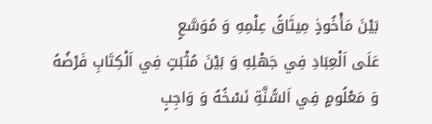بَيْنَ مَأْخُوذٍ مِيثَاقُ عِلْمِهِ وَ مُوَسَّعٍ
عَلَى اَلْعِبَادِ فِي جَهْلِهِ وَ بَيْنَ مُثْبَتٍ فِي اَلْكِتَابِ فَرْضُهُ وَ مَعْلُومٍ فِي اَلسُّنَّةِ نَسْخُهُ وَ وَاجِبٍ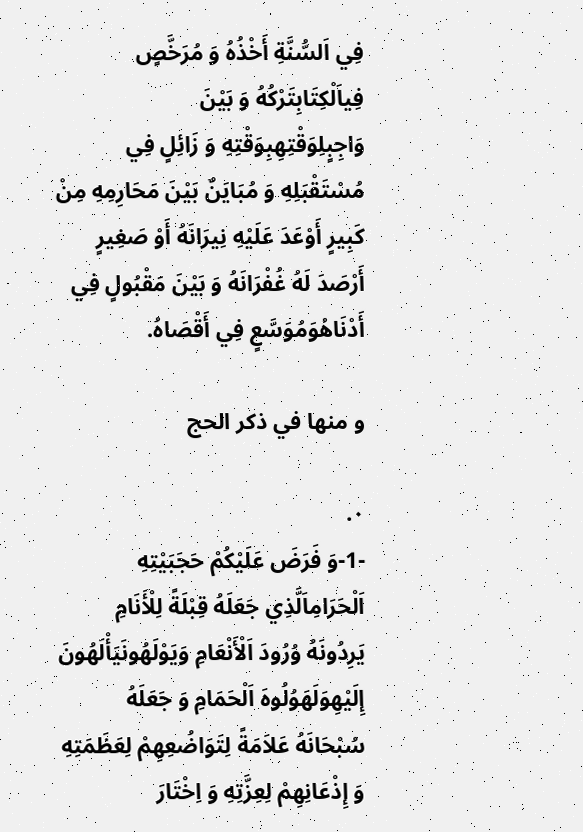فِي اَلسُّنَّةِ أَخْذُهُ وَ مُرَخَّصٍ فِياَلْكِتَابِتَرْكُهُ وَ بَيْنَ وَاجِبٍلِوَقْتِهِبِوَقْتِهِ وَ زَائِلٍ فِي مُسْتَقْبَلِهِ وَ مُبَايَنٌ بَيْنَ مَحَارِمِهِ مِنْ كَبِيرٍ أَوْعَدَ عَلَيْهِ نِيرَانَهُ أَوْ صَغِيرٍ أَرْصَدَ لَهُ غُفْرَانَهُ وَ بَيْنَ مَقْبُولٍ فِي أَدْنَاهُوَمُوَسَّعٍ فِي أَقْصَاهُ.

و منها في ذكر الحج

۰.
-1-وَ فَرَضَ عَلَيْكُمْ حَجَبَيْتِهِ اَلْحَرَامِاَلَّذِي جَعَلَهُ قِبْلَةً لِلْأَنَامِ يَرِدُونَهُ وُرُودَ اَلْأَنْعَامِ وَيَوْلَهُونَيَأْلَهُونَ إِلَيْهِوَلَهَوُلُوهَ اَلْحَمَامِ وَ جَعَلَهُ سُبْحَانَهُ عَلاَمَةً لِتَوَاضُعِهِمْ لِعَظَمَتِهِ وَ إِذْعَانِهِمْ لِعِزَّتِهِ وَ اِخْتَارَ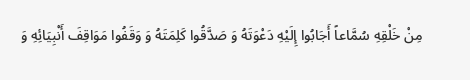مِنْ خَلْقِهِ سُمَّاعاً أَجَابُوا إِلَيْهِ دَعْوَتَهُ وَ صَدَّقُوا كَلِمَتَهُ وَ وَقَفُوا مَوَاقِفَ أَنْبِيَائِهِ وَ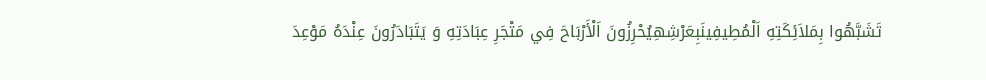تَشَبَّهُوا بِمَلاَئِكَتِهِ اَلْمُطِيفِينَبِعَرْشِهِيُحْرِزُونَ اَلْأَرْبَاحَ فِي مَتْجَرِ عِبَادَتِهِ وَ يَتَبَادَرُونَ عِنْدَهُ مَوْعِدَ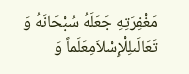مَغْفِرَتِهِ جَعَلَهُ سُبْحَانَهُ وَ تَعَالَىلِلْإِسْلاَمِعَلَماً وَ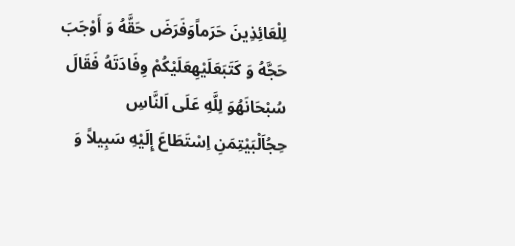لِلْعَائِذِينَ حَرَماًوَفَرَضَ حَقَّهُ وَ أَوْجَبَ حَجَّهُ وَ كَتَبَعَلَيْهِعَلَيْكُمْ وِفَادَتَهُ فَقَالَ سُبْحَانَهُوَ لِلَّهِ عَلَى اَلنَّاسِ حِجُاَلْبَيْتِمَنِ اِسْتَطَاعَ إِلَيْهِ سَبِيلاً وَ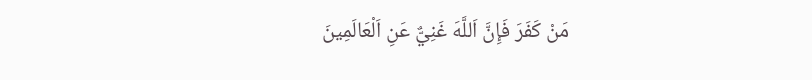مَنْ كَفَرَ فَإِنَّ اَللَّهَ غَنِيٌّ عَنِ اَلْعَالَمِينَ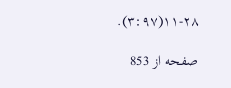۱۱-۲۸(۳:۹۷).

صفحه از 853